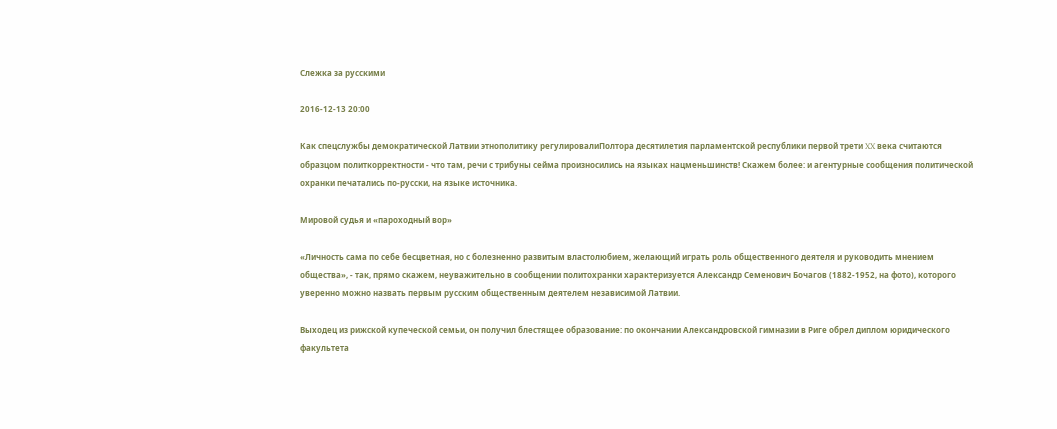Слежка за русскими

2016-12-13 20:00

Как спецслужбы демократической Латвии этнополитику регулировалиПолтора десятилетия парламентской республики первой трети XX века считаются образцом политкорректности - что там, речи с трибуны сейма произносились на языках нацменьшинств! Скажем более: и агентурные сообщения политической охранки печатались по-русски, на языке источника.

Мировой судья и «пароходный вор»

«Личность сама по себе бесцветная, но с болезненно развитым властолюбием, желающий играть роль общественного деятеля и руководить мнением общества», - так, прямо скажем, неуважительно в сообщении политохранки характеризуется Александр Семенович Бочагов (1882-1952, на фото), которого уверенно можно назвать первым русским общественным деятелем независимой Латвии.

Выходец из рижской купеческой семьи, он получил блестящее образование: по окончании Александровской гимназии в Риге обрел диплом юридического факультета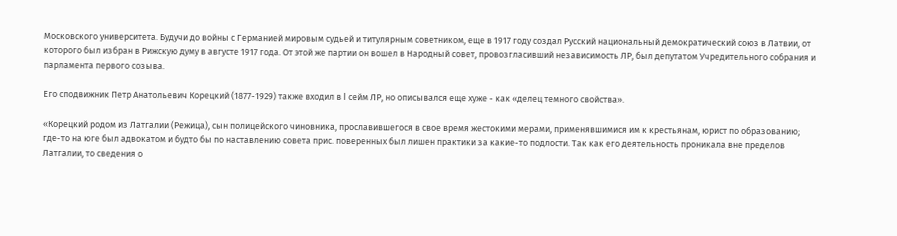Московского университета. Будучи до войны с Германией мировым судьей и титулярным советником, еще в 1917 году создал Русский национальный демократический союз в Латвии, от которого был избран в Рижскую думу в августе 1917 года. От этой же партии он вошел в Народный совет, провозгласивший независимость ЛР, был депутатом Учредительного собрания и парламента первого созыва.

Его сподвижник Петр Анатольевич Корецкий (1877-1929) также входил в I сейм ЛР, но описывался еще хуже - как «делец темного свойства».

«Корецкий родом из Латгалии (Режица), сын полицейского чиновника, прославившегося в свое время жестокими мерами, применявшимися им к крестьянам, юрист по образованию; где-то на юге был адвокатом и будто бы по наставлению совета прис. поверенных был лишен практики за какие-то подлости. Так как его деятельность проникала вне пределов Латгалии, то сведения о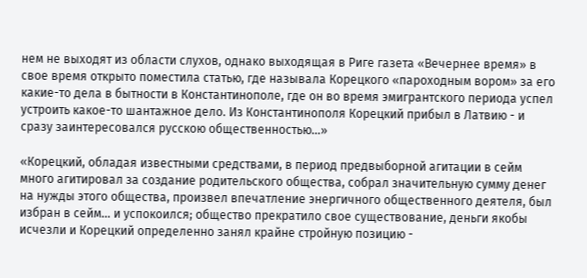нем не выходят из области слухов, однако выходящая в Риге газета «Вечернее время» в свое время открыто поместила статью, где называла Корецкого «пароходным вором» за его какие-то дела в бытности в Константинополе, где он во время эмигрантского периода успел устроить какое-то шантажное дело. Из Константинополя Корецкий прибыл в Латвию - и сразу заинтересовался русскою общественностью…»

«Корецкий, обладая известными средствами, в период предвыборной агитации в сейм много агитировал за создание родительского общества, собрал значительную сумму денег на нужды этого общества, произвел впечатление энергичного общественного деятеля, был избран в сейм… и успокоился; общество прекратило свое существование, деньги якобы исчезли и Корецкий определенно занял крайне стройную позицию -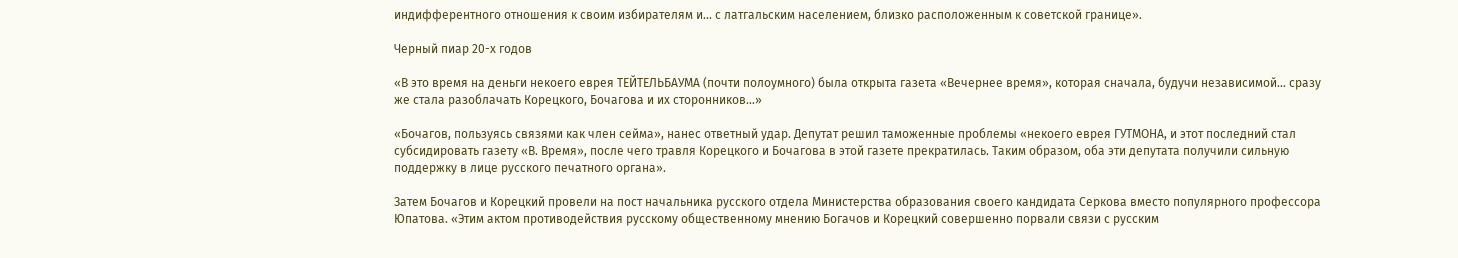индифферентного отношения к своим избирателям и… с латгальским населением, близко расположенным к советской границе».

Черный пиар 20-х годов

«В это время на деньги некоего еврея ТЕЙТЕЛЬБАУМА (почти полоумного) была открыта газета «Вечернее время», которая сначала, будучи независимой… сразу же стала разоблачать Корецкого, Бочагова и их сторонников…»

«Бочагов, пользуясь связями как член сейма», нанес ответный удар. Депутат решил таможенные проблемы «некоего еврея ГУТМОНА, и этот последний стал субсидировать газету «В. Время», после чего травля Корецкого и Бочагова в этой газете прекратилась. Таким образом, оба эти депутата получили сильную поддержку в лице русского печатного органа».

Затем Бочагов и Корецкий провели на пост начальника русского отдела Министерства образования своего кандидата Серкова вместо популярного профессора Юпатова. «Этим актом противодействия русскому общественному мнению Богачов и Корецкий совершенно порвали связи с русским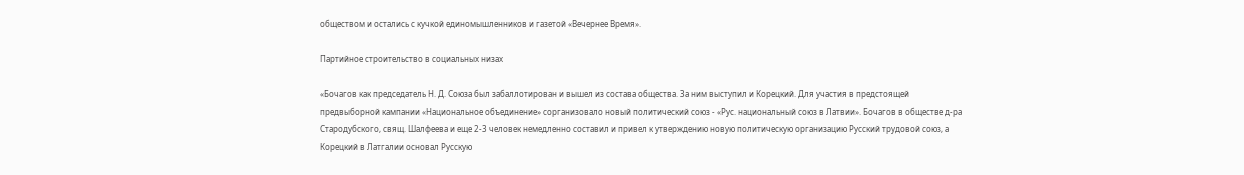обществом и остались с кучкой единомышленников и газетой «Вечернее Время».

Партийное строительство в социальных низах

«Бочагов как председатель Н. Д. Союза был забаллотирован и вышел из состава общества. За ним выступил и Корецкий. Для участия в предстоящей предвыборной кампании «Национальное объединение» сорганизовало новый политический союз - «Рус. национальный союз в Латвии». Бочагов в обществе д-ра Стародубского, свящ. Шалфеева и еще 2-3 человек немедленно составил и привел к утверждению новую политическую организацию Русский трудовой союз, а Корецкий в Латгалии основал Русскую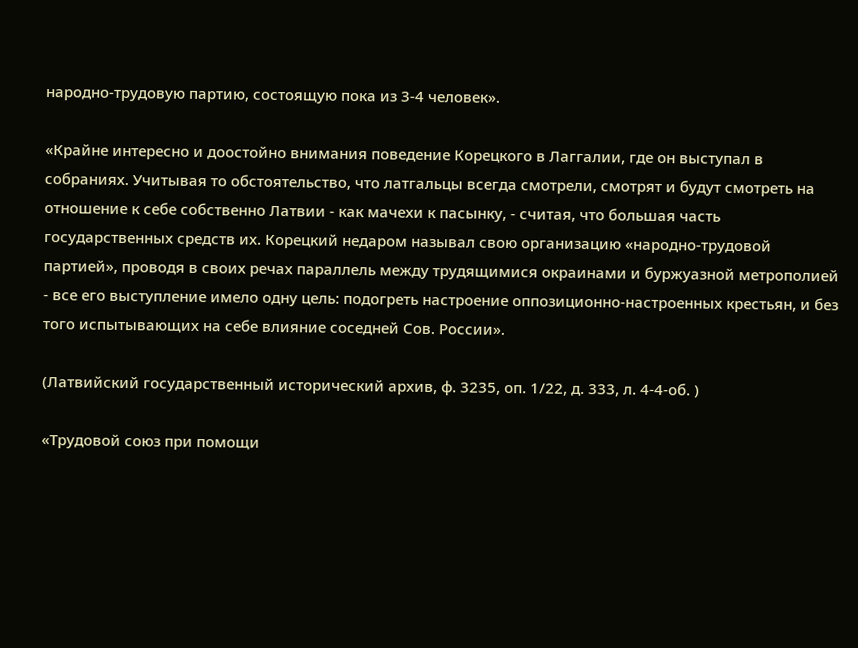народно-трудовую партию, состоящую пока из 3-4 человек».

«Крайне интересно и доостойно внимания поведение Корецкого в Лаггалии, где он выступал в собраниях. Учитывая то обстоятельство, что латгальцы всегда смотрели, смотрят и будут смотреть на отношение к себе собственно Латвии - как мачехи к пасынку, - считая, что большая часть государственных средств их. Корецкий недаром называл свою организацию «народно-трудовой партией», проводя в своих речах параллель между трудящимися окраинами и буржуазной метрополией - все его выступление имело одну цель: подогреть настроение оппозиционно-настроенных крестьян, и без того испытывающих на себе влияние соседней Сов. России».

(Латвийский государственный исторический архив, ф. 3235, оп. 1/22, д. 333, л. 4-4-об. )

«Трудовой союз при помощи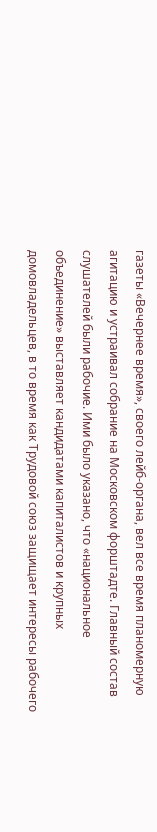газеты «Вечернее время», своего лейб-органа, вел все время планомерную агитацию и устраивал собрание на Московском форштадте. Главный состав слушателей были рабочие. Ими было указано, что «национальное объединение» выставляет кандидатами капиталистов и крупных домовладельцев, в то время как Трудовой союз защищает интересы рабочего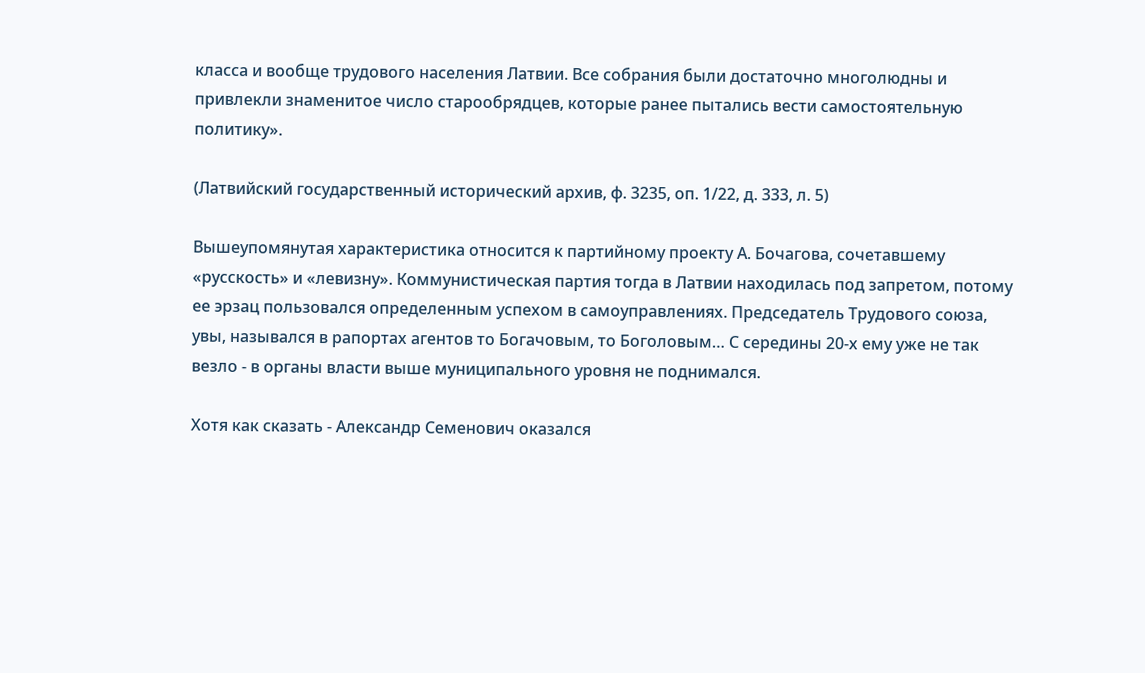класса и вообще трудового населения Латвии. Все собрания были достаточно многолюдны и привлекли знаменитое число старообрядцев, которые ранее пытались вести самостоятельную политику».

(Латвийский государственный исторический архив, ф. 3235, оп. 1/22, д. 333, л. 5)

Вышеупомянутая характеристика относится к партийному проекту А. Бочагова, сочетавшему «русскость» и «левизну». Коммунистическая партия тогда в Латвии находилась под запретом, потому ее эрзац пользовался определенным успехом в самоуправлениях. Председатель Трудового союза, увы, назывался в рапортах агентов то Богачовым, то Боголовым… С середины 20-х ему уже не так везло - в органы власти выше муниципального уровня не поднимался.

Хотя как сказать - Александр Семенович оказался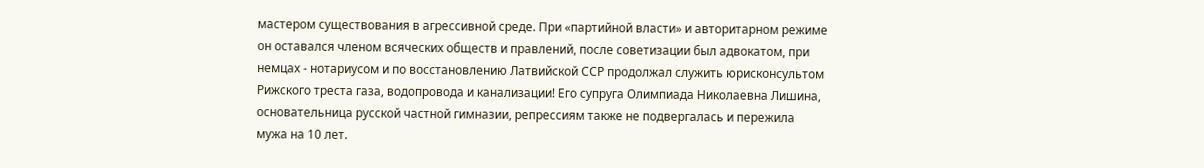мастером существования в агрессивной среде. При «партийной власти» и авторитарном режиме он оставался членом всяческих обществ и правлений, после советизации был адвокатом, при немцах - нотариусом и по восстановлению Латвийской ССР продолжал служить юрисконсультом Рижского треста газа, водопровода и канализации! Его супруга Олимпиада Николаевна Лишина, основательница русской частной гимназии, репрессиям также не подвергалась и пережила мужа на 10 лет.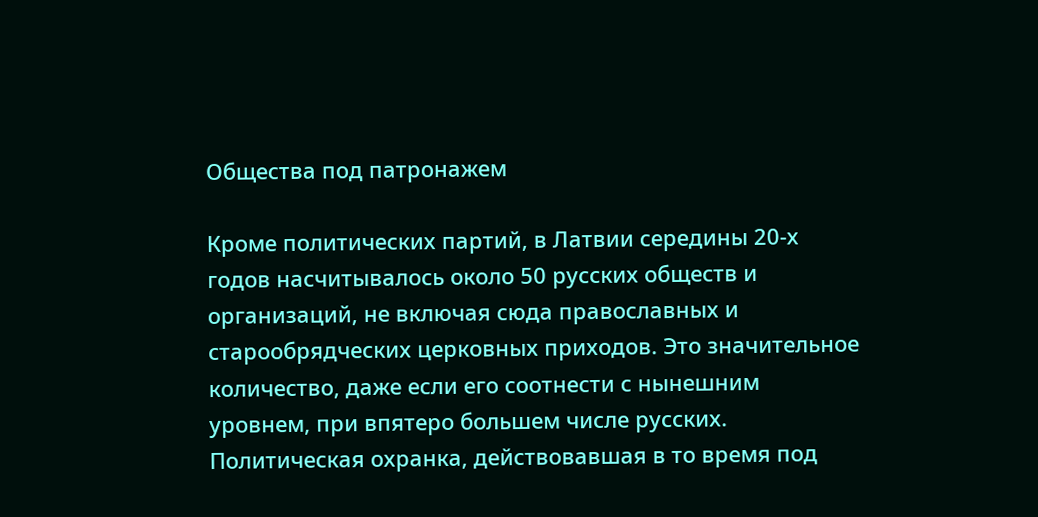Общества под патронажем

Кроме политических партий, в Латвии середины 20-х годов насчитывалось около 50 русских обществ и организаций, не включая сюда православных и старообрядческих церковных приходов. Это значительное количество, даже если его соотнести с нынешним уровнем, при впятеро большем числе русских. Политическая охранка, действовавшая в то время под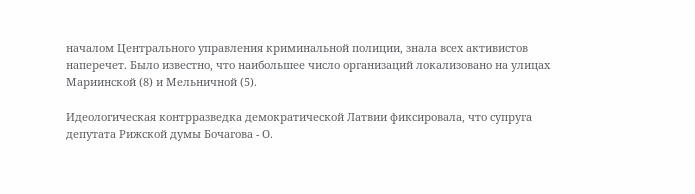началом Центрального управления криминальной полиции, знала всех активистов наперечет. Было известно, что наибольшее число организаций локализовано на улицах Мариинской (8) и Мельничной (5).

Идеологическая контрразведка демократической Латвии фиксировала, что супруга депутата Рижской думы Бочагова - О.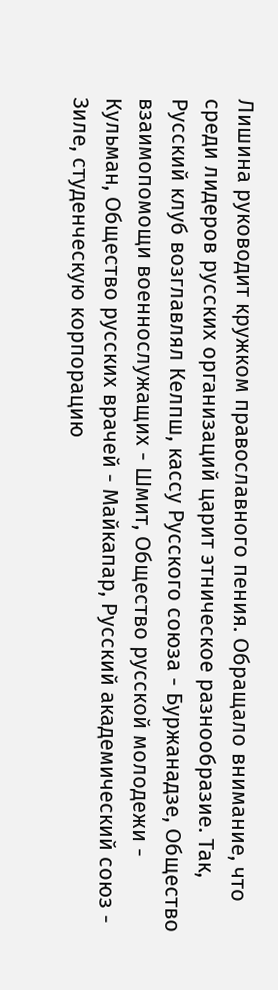Лишина руководит кружком православного пения. Обращало внимание, что среди лидеров русских организаций царит этническое разнообразие. Так, Русский клуб возглавлял Келпш, кассу Русского союза - Буржанадзе, Общество взаимопомощи военнослужащих - Шмит, Общество русской молодежи - Кульман, Общество русских врачей - Майкапар, Русский академический союз - Зиле, студенческую корпорацию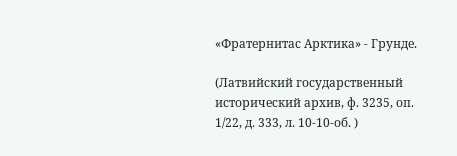«Фратернитас Арктика» - Грунде.

(Латвийский государственный исторический архив, ф. 3235, оп. 1/22, д. 333, л. 10-10-об. )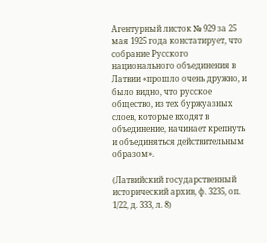Агентурный листок № 929 за 25 мая 1925 года констатирует, что собрание Русского национального объединения в Латвии «прошло очень дружно, и было видно, что русское общество, из тех буржуазных слоев, которые входят в объединение, начинает крепнуть и объединяться действительным образом».

(Латвийский государственный исторический архив, ф. 3235, оп. 1/22, д. 333, л. 8)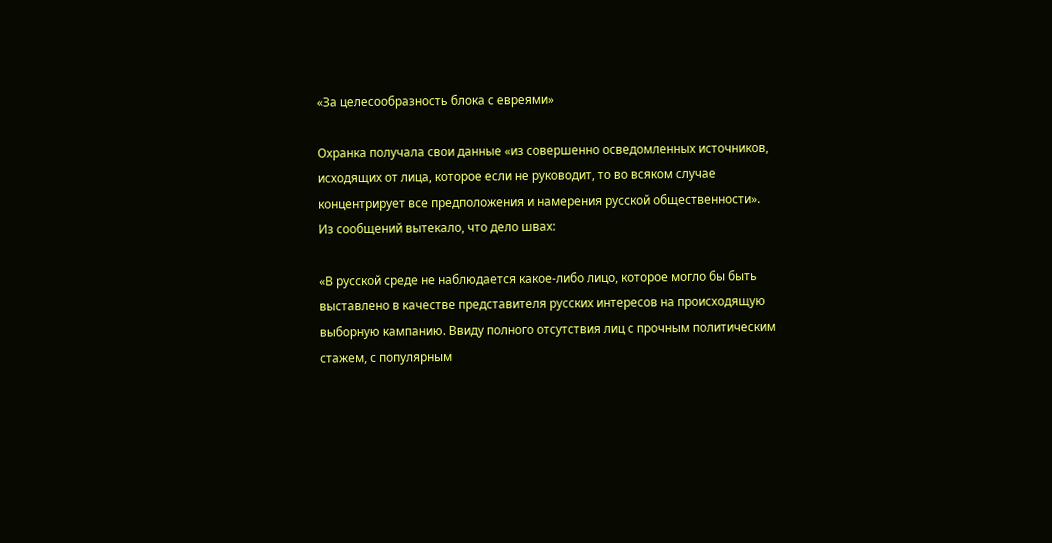«За целесообразность блока с евреями»

Охранка получала свои данные «из совершенно осведомленных источников, исходящих от лица, которое если не руководит, то во всяком случае концентрирует все предположения и намерения русской общественности». Из сообщений вытекало, что дело швах:

«В русской среде не наблюдается какое-либо лицо, которое могло бы быть выставлено в качестве представителя русских интересов на происходящую выборную кампанию. Ввиду полного отсутствия лиц с прочным политическим стажем, с популярным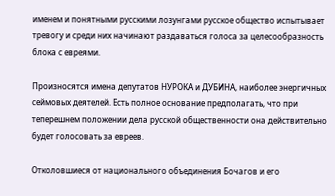именем и понятными русскими лозунгами русское общество испытывает тревогу и среди них начинают раздаваться голоса за целесообразность блока с евреями.

Произносятся имена депутатов НУРОКА и ДУБИНА, наиболее энергичных сеймовых деятелей. Есть полное основание предполагать, что при теперешнем положении дела русской общественности она действительно будет голосовать за евреев.

Отколовшиеся от национального объединения Бочагов и его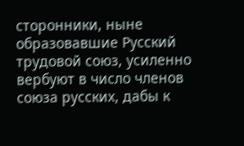сторонники, ныне образовавшие Русский трудовой союз, усиленно вербуют в число членов союза русских, дабы к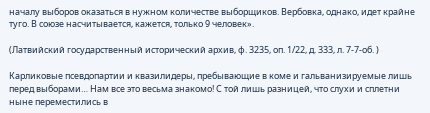началу выборов оказаться в нужном количестве выборщиков. Вербовка, однако, идет крайне туго. В союзе насчитывается, кажется, только 9 человек».

(Латвийский государственный исторический архив, ф. 3235, оп. 1/22, д. 333, л. 7-7-об. )

Карликовые псевдопартии и квазилидеры, пребывающие в коме и гальванизируемые лишь перед выборами… Нам все это весьма знакомо! С той лишь разницей, что слухи и сплетни ныне переместились в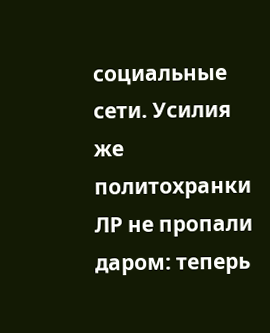социальные сети. Усилия же политохранки ЛР не пропали даром: теперь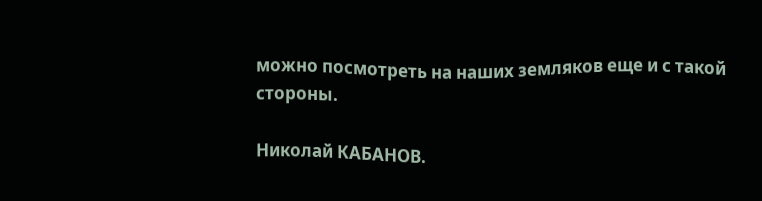можно посмотреть на наших земляков еще и с такой стороны.

Николай КАБАНОВ.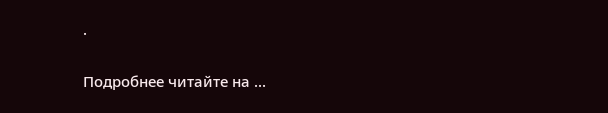.

Подробнее читайте на ...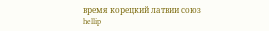время корецкий латвии союз hellip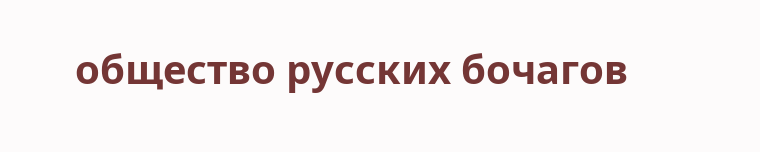общество русских бочагов